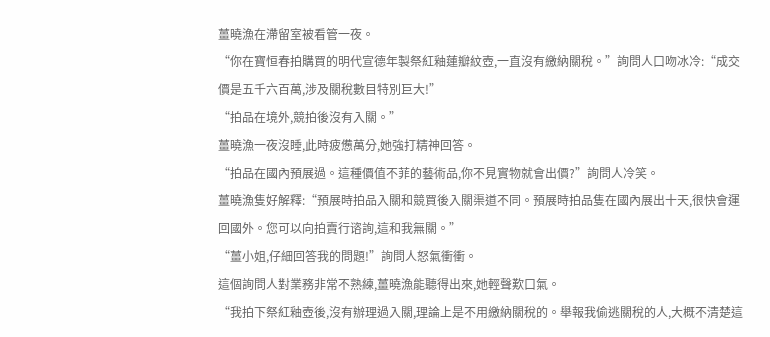薑曉漁在滯留室被看管一夜。
“你在寶恒春拍購買的明代宣德年製祭紅釉蓮瓣紋壺,一直沒有繳納關稅。”詢問人口吻冰冷:“成交價是五千六百萬,涉及關稅數目特別巨大!”
“拍品在境外,競拍後沒有入關。”
薑曉漁一夜沒睡,此時疲憊萬分,她強打精神回答。
“拍品在國內預展過。這種價值不菲的藝術品,你不見實物就會出價?”詢問人冷笑。
薑曉漁隻好解釋:“預展時拍品入關和競買後入關渠道不同。預展時拍品隻在國內展出十天,很快會運回國外。您可以向拍賣行谘詢,這和我無關。”
“薑小姐,仔細回答我的問題!”詢問人怒氣衝衝。
這個詢問人對業務非常不熟練,薑曉漁能聽得出來,她輕聲歎口氣。
“我拍下祭紅釉壺後,沒有辦理過入關,理論上是不用繳納關稅的。舉報我偷逃關稅的人,大概不清楚這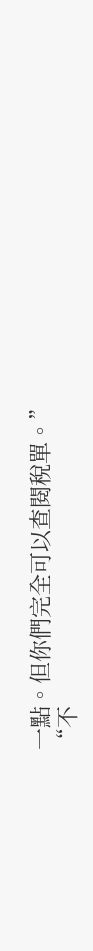一點。但你們完全可以查閱稅單。”
“不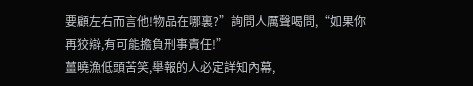要顧左右而言他!物品在哪裏?”詢問人厲聲喝問,“如果你再狡辯,有可能擔負刑事責任!”
薑曉漁低頭苦笑,舉報的人必定詳知內幕,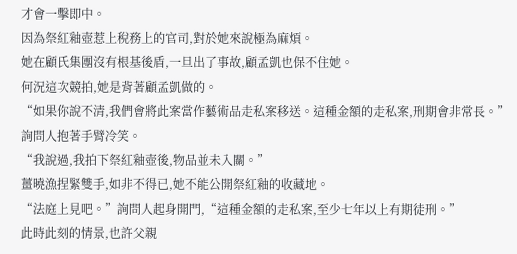才會一擊即中。
因為祭紅釉壺惹上稅務上的官司,對於她來說極為麻煩。
她在顧氏集團沒有根基後盾,一旦出了事故,顧孟凱也保不住她。
何況這次競拍,她是背著顧孟凱做的。
“如果你說不清,我們會將此案當作藝術品走私案移送。這種金額的走私案,刑期會非常長。”詢問人抱著手臂冷笑。
“我說過,我拍下祭紅釉壺後,物品並未入關。”
薑曉漁捏緊雙手,如非不得已,她不能公開祭紅釉的收藏地。
“法庭上見吧。”詢問人起身開門,“這種金額的走私案,至少七年以上有期徒刑。”
此時此刻的情景,也許父親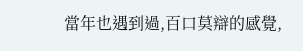當年也遇到過,百口莫辯的感覺,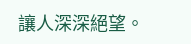讓人深深絕望。